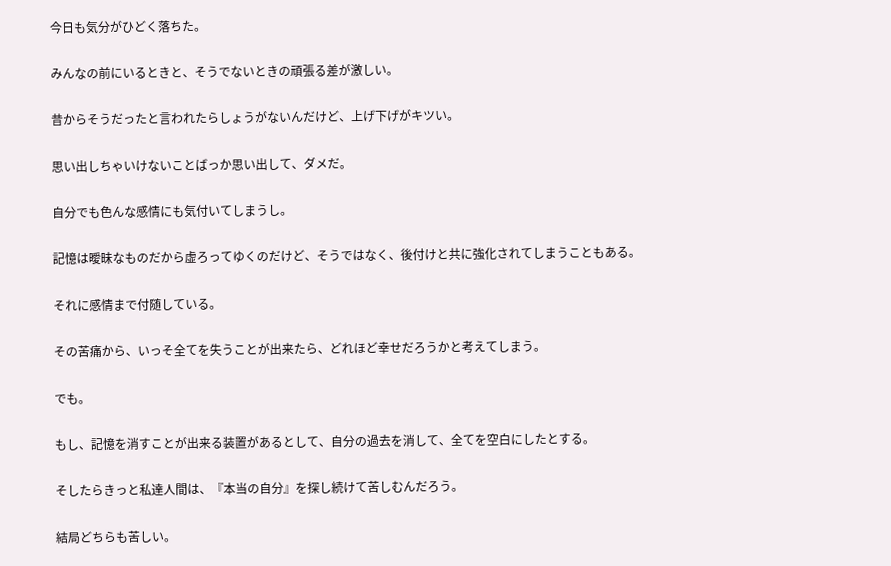今日も気分がひどく落ちた。

みんなの前にいるときと、そうでないときの頑張る差が激しい。

昔からそうだったと言われたらしょうがないんだけど、上げ下げがキツい。

思い出しちゃいけないことばっか思い出して、ダメだ。

自分でも色んな感情にも気付いてしまうし。

記憶は曖昧なものだから虚ろってゆくのだけど、そうではなく、後付けと共に強化されてしまうこともある。

それに感情まで付随している。

その苦痛から、いっそ全てを失うことが出来たら、どれほど幸せだろうかと考えてしまう。

でも。

もし、記憶を消すことが出来る装置があるとして、自分の過去を消して、全てを空白にしたとする。

そしたらきっと私達人間は、『本当の自分』を探し続けて苦しむんだろう。

結局どちらも苦しい。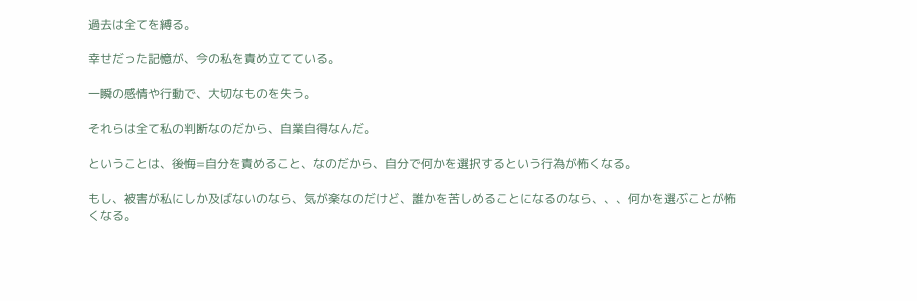過去は全てを縛る。

幸せだった記憶が、今の私を責め立てている。

一瞬の感情や行動で、大切なものを失う。

それらは全て私の判断なのだから、自業自得なんだ。

ということは、後悔=自分を責めること、なのだから、自分で何かを選択するという行為が怖くなる。

もし、被害が私にしか及ばないのなら、気が楽なのだけど、誰かを苦しめることになるのなら、、、何かを選ぶことが怖くなる。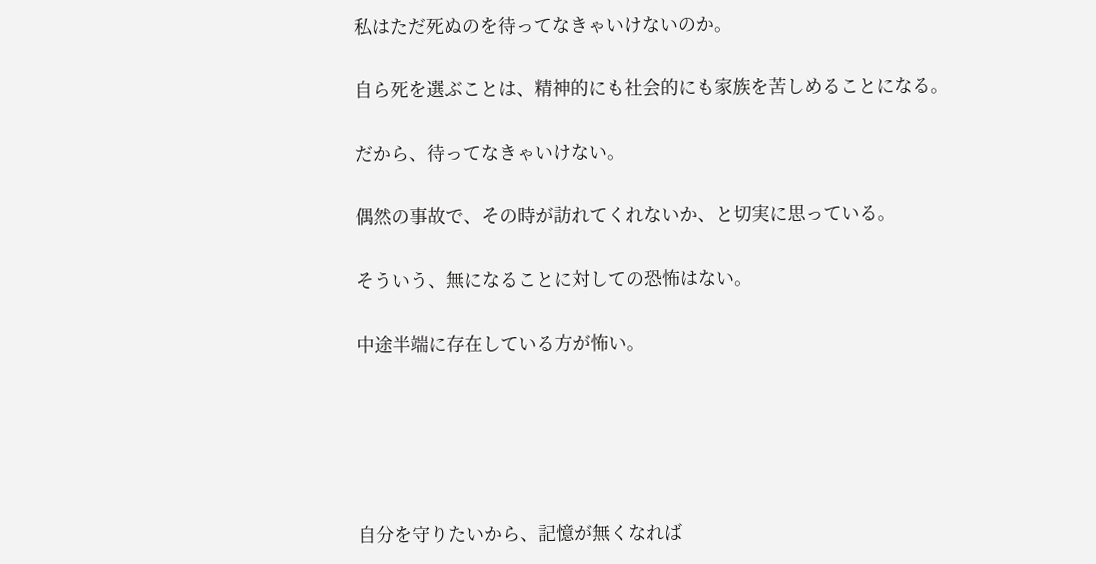私はただ死ぬのを待ってなきゃいけないのか。

自ら死を選ぶことは、精神的にも社会的にも家族を苦しめることになる。

だから、待ってなきゃいけない。

偶然の事故で、その時が訪れてくれないか、と切実に思っている。

そういう、無になることに対しての恐怖はない。

中途半端に存在している方が怖い。





自分を守りたいから、記憶が無くなれば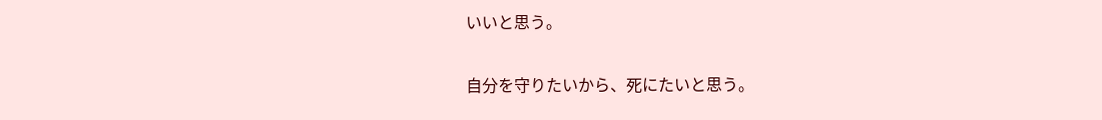いいと思う。

自分を守りたいから、死にたいと思う。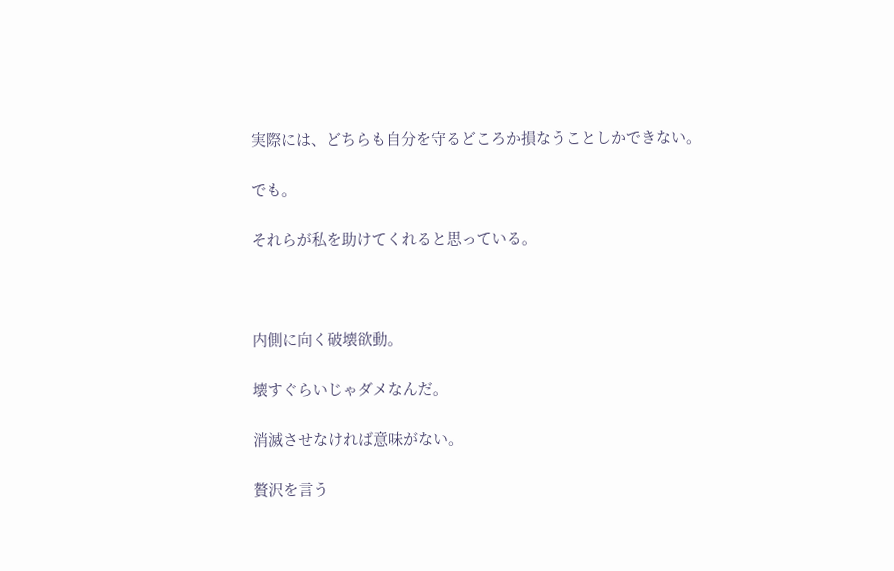実際には、どちらも自分を守るどころか損なうことしかできない。

でも。

それらが私を助けてくれると思っている。



内側に向く破壊欲動。

壊すぐらいじゃダメなんだ。

消滅させなければ意味がない。

贅沢を言う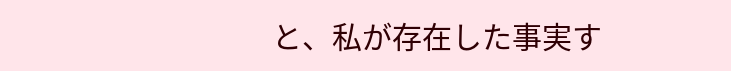と、私が存在した事実す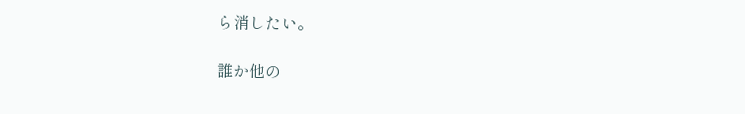ら消したい。

誰か他の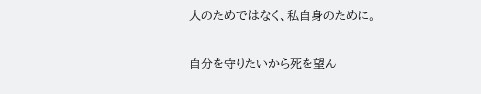人のためではなく、私自身のために。

自分を守りたいから死を望ん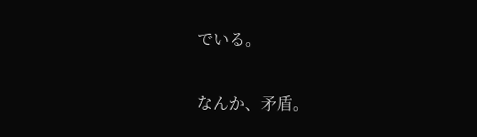でいる。

なんか、矛盾。